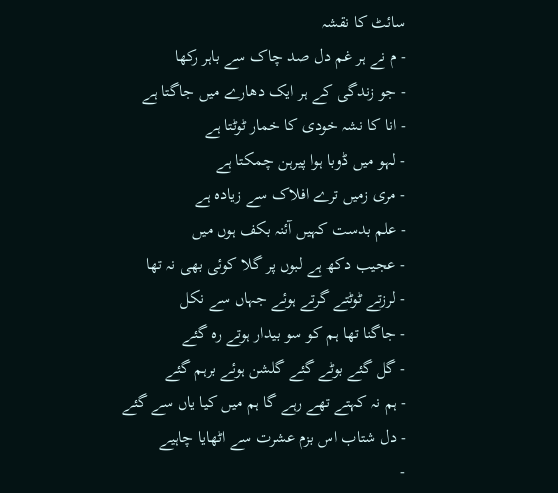سائٹ کا نقشہ
- م نے ہر غم دل صد چاک سے باہر رکھا
- جو زندگی کے ہر ایک دھارے میں جاگتا ہے
- انا کا نشہ خودی کا خمار ٹوٹتا ہے
- لہو میں ڈوبا ہوا پیرہن چمکتا ہے
- مری زمیں ترے افلاک سے زیادہ ہے
- علم بدست کہیں آئنہ بکف ہوں میں
- عجیب دکھ ہے لبوں پر گلا کوئی بھی نہ تھا
- لرزتے ٹوٹتے گرتے ہوئے جہاں سے نکل
- جاگنا تھا ہم کو سو بیدار ہوتے رہ گئے
- گل گئے بوٹے گئے گلشن ہوئے برہم گئے
- ہم نہ کہتے تھے رہے گا ہم میں کیا یاں سے گئے
- دل شتاب اس بزم عشرت سے اٹھایا چاہیے
-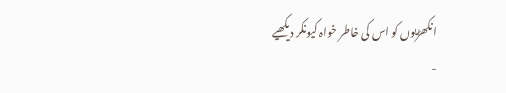انکھڑیوں کو اس کی خاطر خواہ کیونکر دیکھیے
-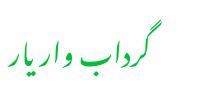گرداب وار یار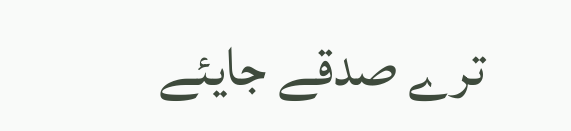ترے صدقے جایئے